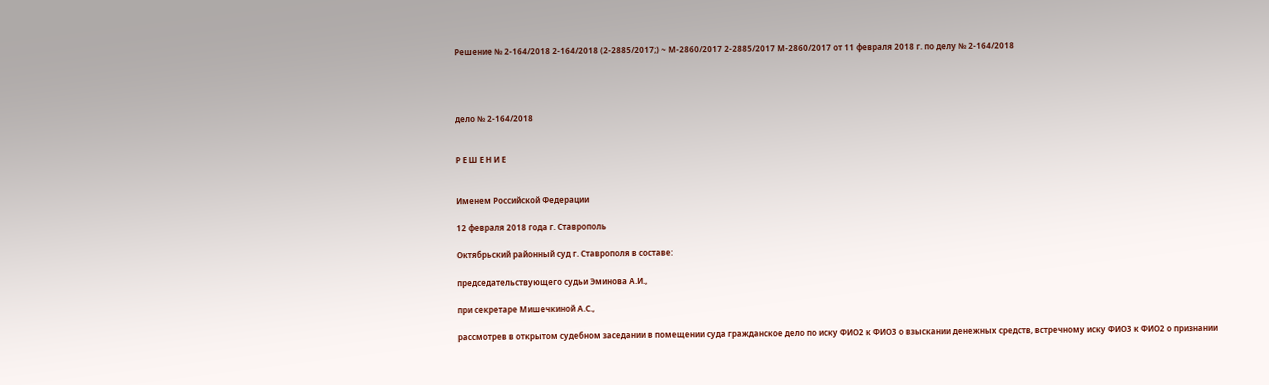Решение № 2-164/2018 2-164/2018 (2-2885/2017;) ~ М-2860/2017 2-2885/2017 М-2860/2017 от 11 февраля 2018 г. по делу № 2-164/2018




дело № 2-164/2018


Р Е Ш Е Н И Е


Именем Российской Федерации

12 февраля 2018 года г. Ставрополь

Октябрьский районный суд г. Ставрополя в составе:

председательствующего судьи Эминова А.И.,

при секретаре Мишечкиной А.С.,

рассмотрев в открытом судебном заседании в помещении суда гражданское дело по иску ФИО2 к ФИО3 о взыскании денежных средств, встречному иску ФИО3 к ФИО2 о признании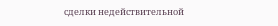сделки недействительной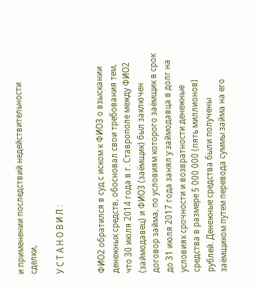и применении последствий недействительности сделки,

У С Т А Н О В И Л :


ФИО2 обратился в суд с иском к ФИО3 о взыскании денежных средств, обосновал свои требования тем, что 30 июля 2014 года в г. Ставрополе между ФИО2 (займодавец) и ФИО3 (заёмщик) был заключен договор займа, по условиям которого заёмщик в срок до 31 июля 2017 года занял у займодавца в долг на условиях срочности и возвратности денежные средства в размере 5 000 000 (пять миллионов) рублей. Денежные средства были получены заёмщиком путем перевода суммы займа на его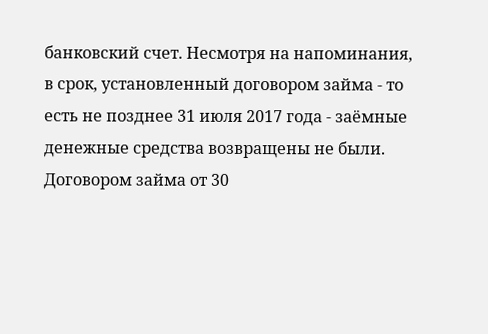банковский счет. Несмотря на напоминания, в срок, установленный договором займа - то есть не позднее 31 июля 2017 года - заёмные денежные средства возвращены не были. Договором займа от 30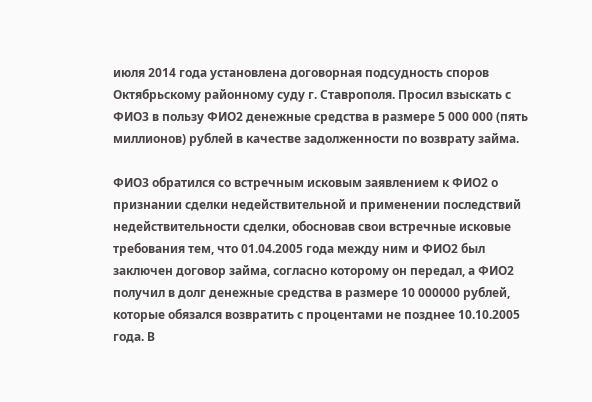июля 2014 года установлена договорная подсудность споров Октябрьскому районному суду г. Ставрополя. Просил взыскать с ФИО3 в пользу ФИО2 денежные средства в размере 5 000 000 (пять миллионов) рублей в качестве задолженности по возврату займа.

ФИО3 обратился со встречным исковым заявлением к ФИО2 о признании сделки недействительной и применении последствий недействительности сделки, обосновав свои встречные исковые требования тем, что 01.04.2005 года между ним и ФИО2 был заключен договор займа, согласно которому он передал, а ФИО2 получил в долг денежные средства в размере 10 000000 рублей, которые обязался возвратить с процентами не позднее 10.10.2005 года. В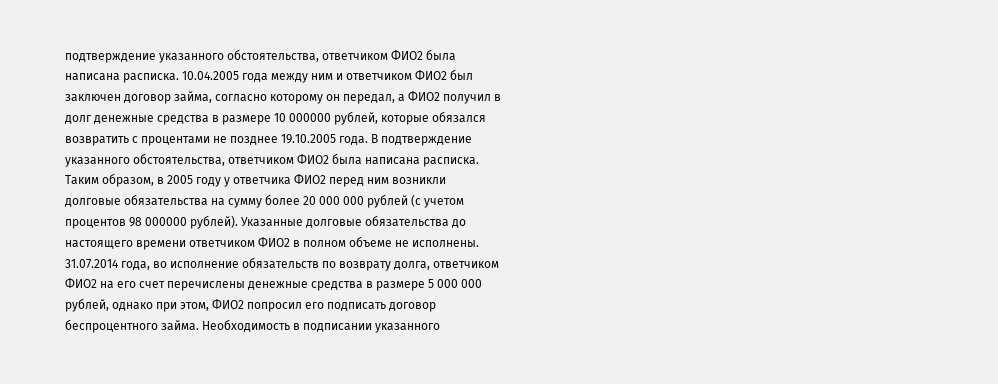подтверждение указанного обстоятельства, ответчиком ФИО2 была написана расписка. 10.04.2005 года между ним и ответчиком ФИО2 был заключен договор займа, согласно которому он передал, а ФИО2 получил в долг денежные средства в размере 10 000000 рублей, которые обязался возвратить с процентами не позднее 19.10.2005 года. В подтверждение указанного обстоятельства, ответчиком ФИО2 была написана расписка. Таким образом, в 2005 году у ответчика ФИО2 перед ним возникли долговые обязательства на сумму более 20 000 000 рублей (с учетом процентов 98 000000 рублей). Указанные долговые обязательства до настоящего времени ответчиком ФИО2 в полном объеме не исполнены. 31.07.2014 года, во исполнение обязательств по возврату долга, ответчиком ФИО2 на его счет перечислены денежные средства в размере 5 000 000 рублей, однако при этом, ФИО2 попросил его подписать договор беспроцентного займа. Необходимость в подписании указанного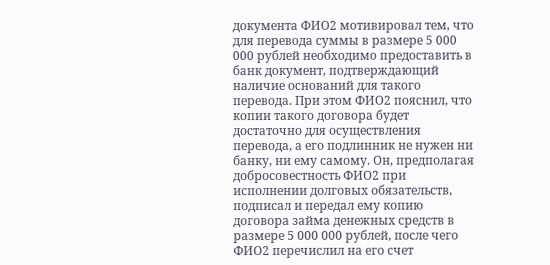документа ФИО2 мотивировал тем, что для перевода суммы в размере 5 000 000 рублей необходимо предоставить в банк документ, подтверждающий наличие оснований для такого перевода. При этом ФИО2 пояснил, что копии такого договора будет достаточно для осуществления перевода, а его подлинник не нужен ни банку, ни ему самому. Он, предполагая добросовестность ФИО2 при исполнении долговых обязательств, подписал и передал ему копию договора займа денежных средств в размере 5 000 000 рублей, после чего ФИО2 перечислил на его счет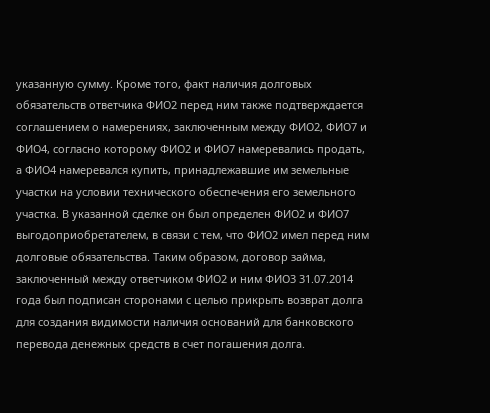указанную сумму. Кроме того, факт наличия долговых обязательств ответчика ФИО2 перед ним также подтверждается соглашением о намерениях, заключенным между ФИО2, ФИО7 и ФИО4, согласно которому ФИО2 и ФИО7 намеревались продать, а ФИО4 намеревался купить, принадлежавшие им земельные участки на условии технического обеспечения его земельного участка. В указанной сделке он был определен ФИО2 и ФИО7 выгодоприобретателем, в связи с тем, что ФИО2 имел перед ним долговые обязательства. Таким образом, договор займа, заключенный между ответчиком ФИО2 и ним ФИО3 31.07.2014 года был подписан сторонами с целью прикрыть возврат долга для создания видимости наличия оснований для банковского перевода денежных средств в счет погашения долга.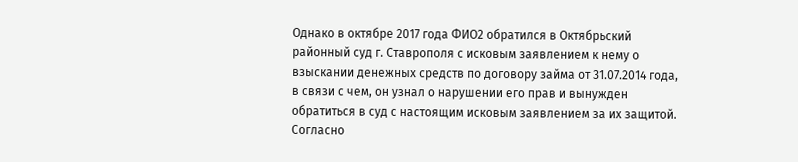Однако в октябре 2017 года ФИО2 обратился в Октябрьский районный суд г. Ставрополя с исковым заявлением к нему о взыскании денежных средств по договору займа от 31.07.2014 года, в связи с чем, он узнал о нарушении его прав и вынужден обратиться в суд с настоящим исковым заявлением за их защитой. Согласно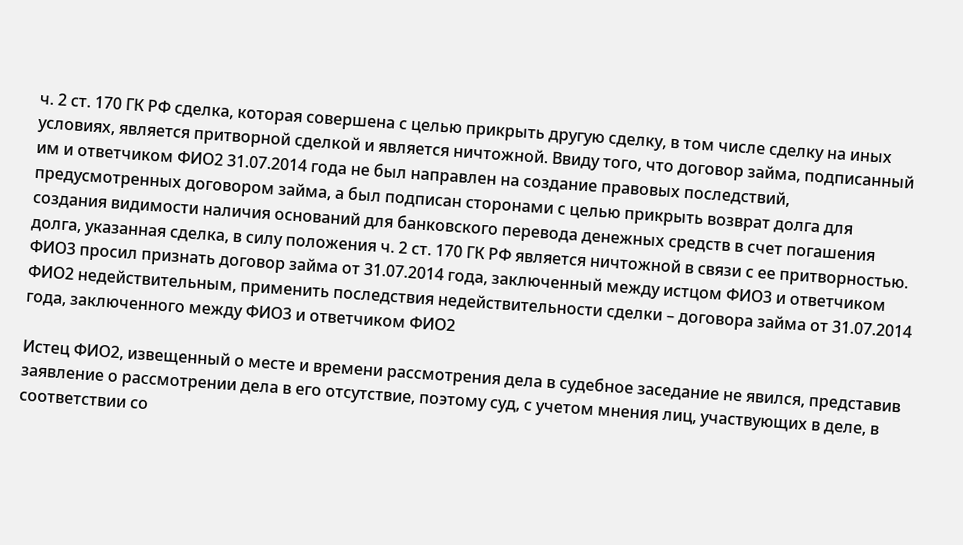ч. 2 ст. 170 ГК РФ сделка, которая совершена с целью прикрыть другую сделку, в том числе сделку на иных условиях, является притворной сделкой и является ничтожной. Ввиду того, что договор займа, подписанный им и ответчиком ФИО2 31.07.2014 года не был направлен на создание правовых последствий, предусмотренных договором займа, а был подписан сторонами с целью прикрыть возврат долга для создания видимости наличия оснований для банковского перевода денежных средств в счет погашения долга, указанная сделка, в силу положения ч. 2 ст. 170 ГК РФ является ничтожной в связи с ее притворностью. ФИО3 просил признать договор займа от 31.07.2014 года, заключенный между истцом ФИО3 и ответчиком ФИО2 недействительным, применить последствия недействительности сделки – договора займа от 31.07.2014 года, заключенного между ФИО3 и ответчиком ФИО2

Истец ФИО2, извещенный о месте и времени рассмотрения дела в судебное заседание не явился, представив заявление о рассмотрении дела в его отсутствие, поэтому суд, с учетом мнения лиц, участвующих в деле, в соответствии со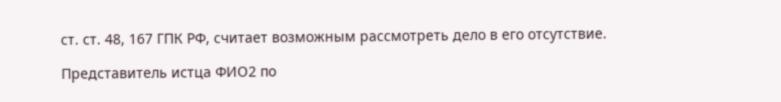ст. ст. 48, 167 ГПК РФ, считает возможным рассмотреть дело в его отсутствие.

Представитель истца ФИО2 по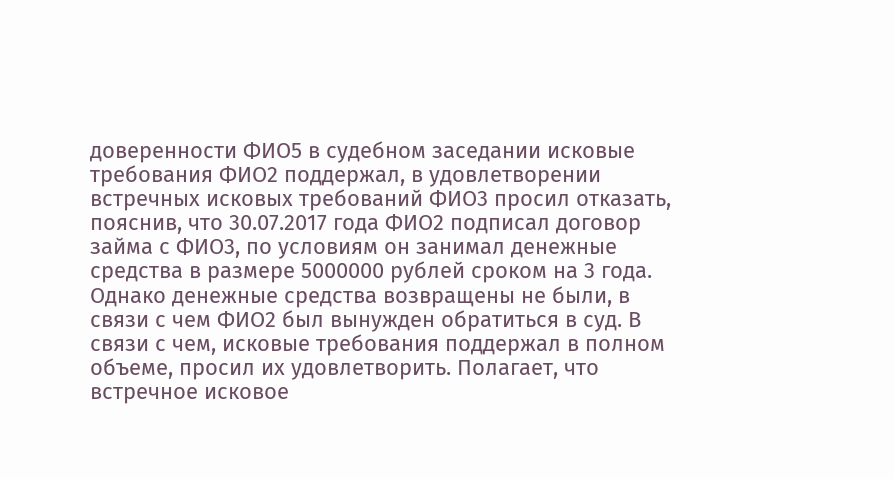доверенности ФИО5 в судебном заседании исковые требования ФИО2 поддержал, в удовлетворении встречных исковых требований ФИО3 просил отказать, пояснив, что 30.07.2017 года ФИО2 подписал договор займа с ФИО3, по условиям он занимал денежные средства в размере 5000000 рублей сроком на 3 года. Однако денежные средства возвращены не были, в связи с чем ФИО2 был вынужден обратиться в суд. В связи с чем, исковые требования поддержал в полном объеме, просил их удовлетворить. Полагает, что встречное исковое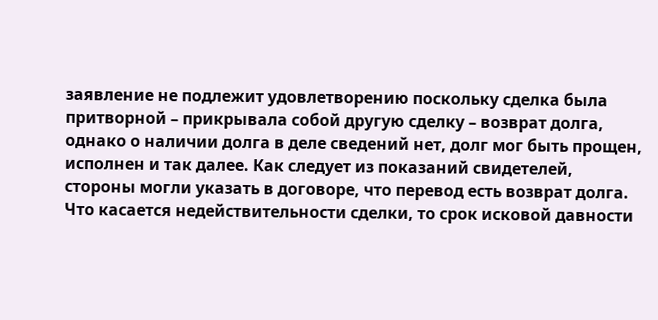заявление не подлежит удовлетворению поскольку сделка была притворной – прикрывала собой другую сделку – возврат долга, однако о наличии долга в деле сведений нет, долг мог быть прощен, исполнен и так далее. Как следует из показаний свидетелей, стороны могли указать в договоре, что перевод есть возврат долга. Что касается недействительности сделки, то срок исковой давности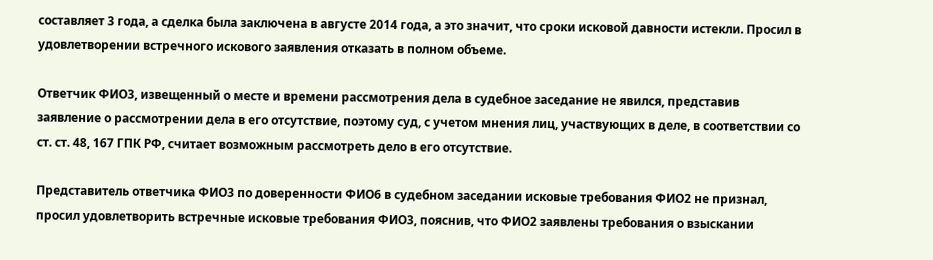составляет 3 года, а сделка была заключена в августе 2014 года, а это значит, что сроки исковой давности истекли. Просил в удовлетворении встречного искового заявления отказать в полном объеме.

Ответчик ФИО3, извещенный о месте и времени рассмотрения дела в судебное заседание не явился, представив заявление о рассмотрении дела в его отсутствие, поэтому суд, с учетом мнения лиц, участвующих в деле, в соответствии со ст. ст. 48, 167 ГПК РФ, считает возможным рассмотреть дело в его отсутствие.

Представитель ответчика ФИО3 по доверенности ФИО6 в судебном заседании исковые требования ФИО2 не признал, просил удовлетворить встречные исковые требования ФИО3, пояснив, что ФИО2 заявлены требования о взыскании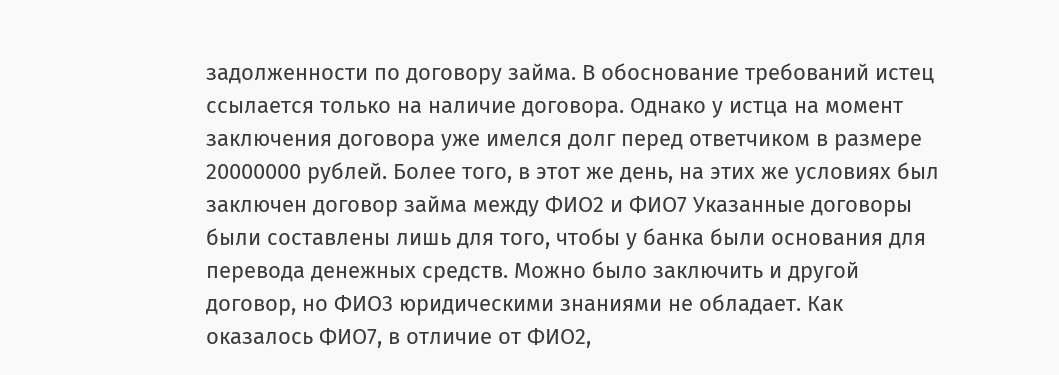задолженности по договору займа. В обоснование требований истец ссылается только на наличие договора. Однако у истца на момент заключения договора уже имелся долг перед ответчиком в размере 20000000 рублей. Более того, в этот же день, на этих же условиях был заключен договор займа между ФИО2 и ФИО7 Указанные договоры были составлены лишь для того, чтобы у банка были основания для перевода денежных средств. Можно было заключить и другой договор, но ФИО3 юридическими знаниями не обладает. Как оказалось ФИО7, в отличие от ФИО2,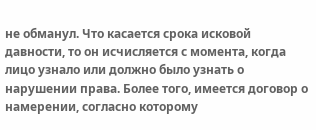не обманул. Что касается срока исковой давности, то он исчисляется с момента, когда лицо узнало или должно было узнать о нарушении права. Более того, имеется договор о намерении, согласно которому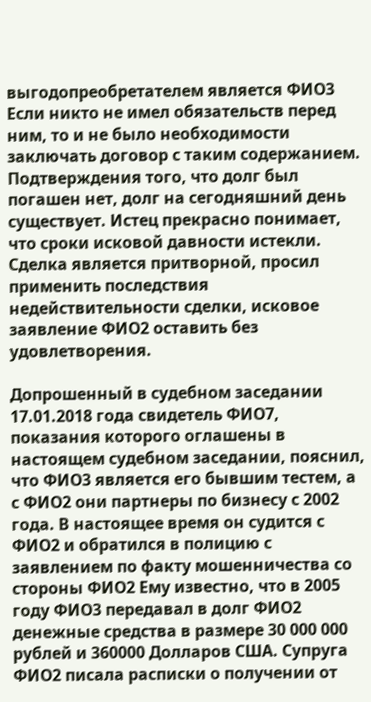выгодопреобретателем является ФИО3 Если никто не имел обязательств перед ним, то и не было необходимости заключать договор с таким содержанием. Подтверждения того, что долг был погашен нет, долг на сегодняшний день существует. Истец прекрасно понимает, что сроки исковой давности истекли. Сделка является притворной, просил применить последствия недействительности сделки, исковое заявление ФИО2 оставить без удовлетворения.

Допрошенный в судебном заседании 17.01.2018 года свидетель ФИО7, показания которого оглашены в настоящем судебном заседании, пояснил, что ФИО3 является его бывшим тестем, а с ФИО2 они партнеры по бизнесу с 2002 года. В настоящее время он судится с ФИО2 и обратился в полицию с заявлением по факту мошенничества со стороны ФИО2 Ему известно, что в 2005 году ФИО3 передавал в долг ФИО2 денежные средства в размере 30 000 000 рублей и 360000 Долларов США. Супруга ФИО2 писала расписки о получении от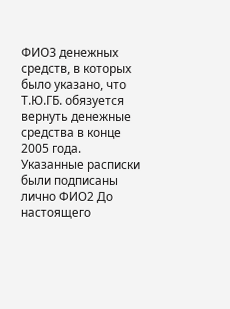ФИО3 денежных средств, в которых было указано, что Т.Ю.ГБ. обязуется вернуть денежные средства в конце 2005 года. Указанные расписки были подписаны лично ФИО2 До настоящего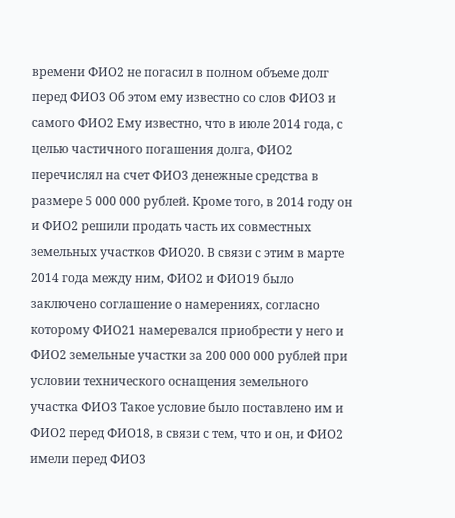времени ФИО2 не погасил в полном объеме долг перед ФИО3 Об этом ему известно со слов ФИО3 и самого ФИО2 Ему известно, что в июле 2014 года, с целью частичного погашения долга, ФИО2 перечислял на счет ФИО3 денежные средства в размере 5 000 000 рублей. Кроме того, в 2014 году он и ФИО2 решили продать часть их совместных земельных участков ФИО20. В связи с этим в марте 2014 года между ним, ФИО2 и ФИО19 было заключено соглашение о намерениях, согласно которому ФИО21 намеревался приобрести у него и ФИО2 земельные участки за 200 000 000 рублей при условии технического оснащения земельного участка ФИО3 Такое условие было поставлено им и ФИО2 перед ФИО18, в связи с тем, что и он, и ФИО2 имели перед ФИО3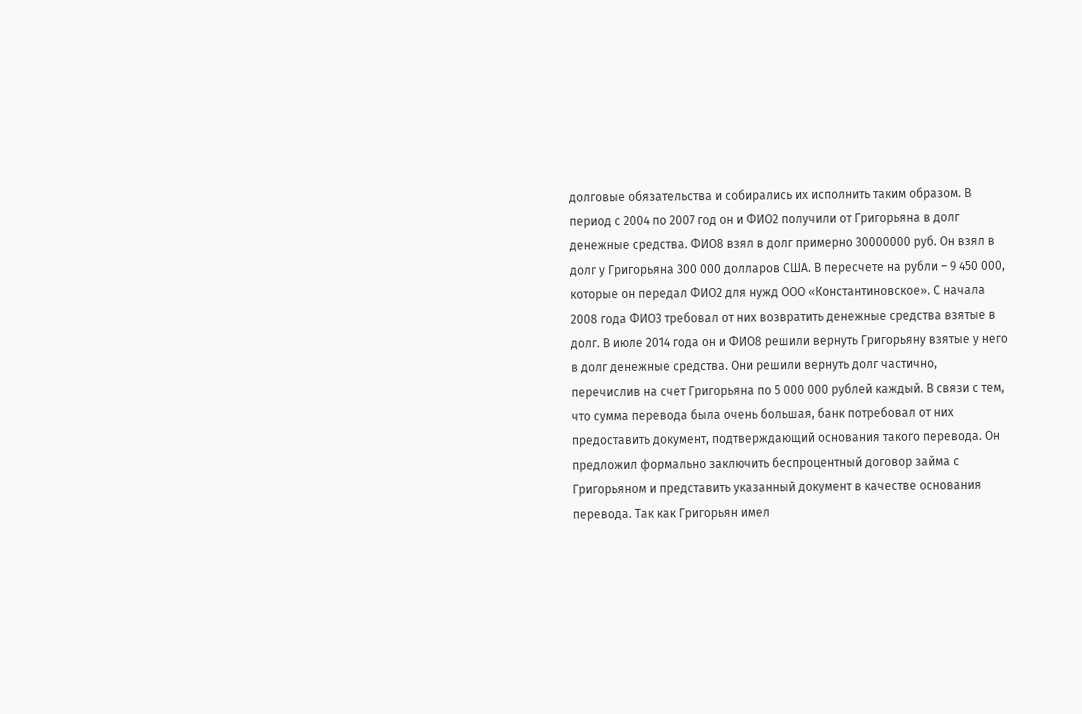долговые обязательства и собирались их исполнить таким образом. В период с 2004 по 2007 год он и ФИО2 получили от Григорьяна в долг денежные средства. ФИО8 взял в долг примерно 30000000 руб. Он взял в долг у Григорьяна 300 000 долларов США. В пересчете на рубли – 9 450 000, которые он передал ФИО2 для нужд ООО «Константиновское». С начала 2008 года ФИО3 требовал от них возвратить денежные средства взятые в долг. В июле 2014 года он и ФИО8 решили вернуть Григорьяну взятые у него в долг денежные средства. Они решили вернуть долг частично, перечислив на счет Григорьяна по 5 000 000 рублей каждый. В связи с тем, что сумма перевода была очень большая, банк потребовал от них предоставить документ, подтверждающий основания такого перевода. Он предложил формально заключить беспроцентный договор займа с Григорьяном и представить указанный документ в качестве основания перевода. Так как Григорьян имел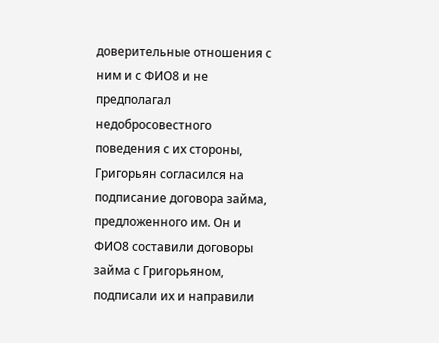доверительные отношения с ним и с ФИО8 и не предполагал недобросовестного поведения с их стороны, Григорьян согласился на подписание договора займа, предложенного им. Он и ФИО8 составили договоры займа с Григорьяном, подписали их и направили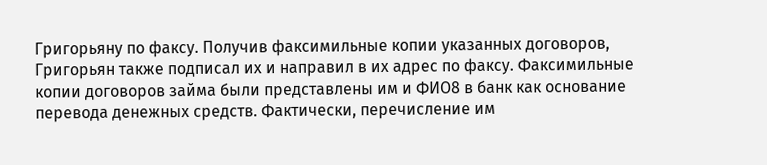Григорьяну по факсу. Получив факсимильные копии указанных договоров, Григорьян также подписал их и направил в их адрес по факсу. Факсимильные копии договоров займа были представлены им и ФИО8 в банк как основание перевода денежных средств. Фактически, перечисление им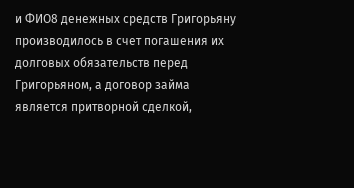и ФИО8 денежных средств Григорьяну производилось в счет погашения их долговых обязательств перед Григорьяном, а договор займа является притворной сделкой,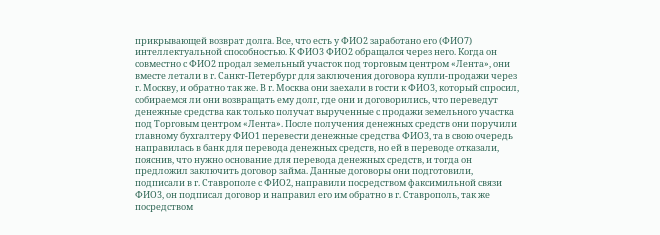прикрывающей возврат долга. Все, что есть у ФИО2 заработано его (ФИО7) интеллектуальной способностью. К ФИО3 ФИО2 обращался через него. Когда он совместно с ФИО2 продал земельный участок под торговым центром «Лента», они вместе летали в г. Санкт-Петербург для заключения договора купли-продажи через г. Москву, и обратно так же. В г. Москва они заехали в гости к ФИО3, который спросил, собираемся ли они возвращать ему долг, где они и договорились, что переведут денежные средства как только получат вырученные с продажи земельного участка под Торговым центром «Лента». После получения денежных средств они поручили главному бухгалтеру ФИО1 перевести денежные средства ФИО3, та в свою очередь направилась в банк для перевода денежных средств, но ей в переводе отказали, пояснив, что нужно основание для перевода денежных средств, и тогда он предложил заключить договор займа. Данные договоры они подготовили, подписали в г. Ставрополе с ФИО2, направили посредством факсимильной связи ФИО3, он подписал договор и направил его им обратно в г. Ставрополь, так же посредством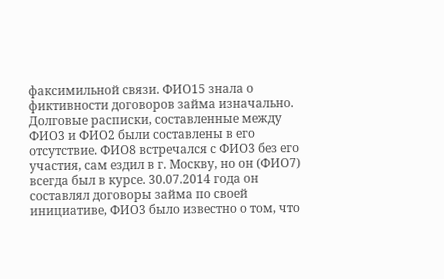факсимильной связи. ФИО15 знала о фиктивности договоров займа изначально. Долговые расписки, составленные между ФИО3 и ФИО2 были составлены в его отсутствие. ФИО8 встречался с ФИО3 без его участия, сам ездил в г. Москву, но он (ФИО7) всегда был в курсе. 30.07.2014 года он составлял договоры займа по своей инициативе, ФИО3 было известно о том, что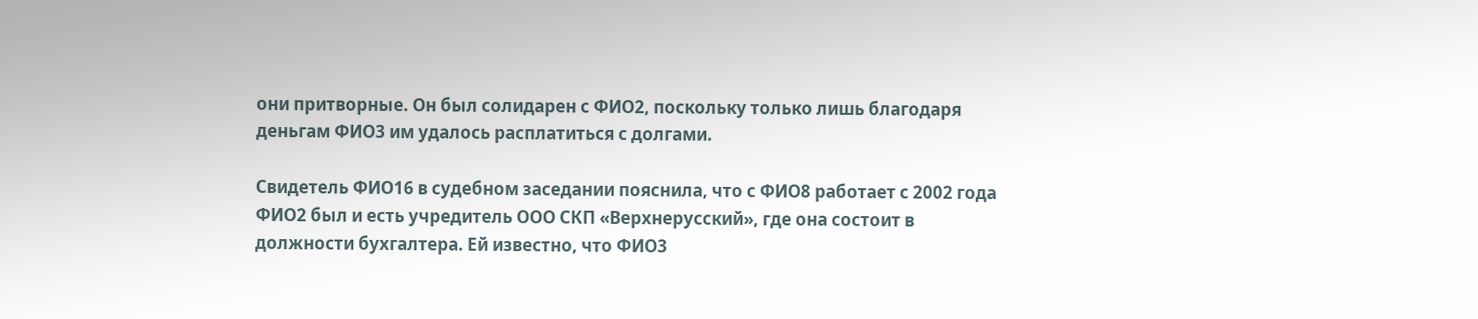они притворные. Он был солидарен с ФИО2, поскольку только лишь благодаря деньгам ФИО3 им удалось расплатиться с долгами.

Свидетель ФИО16 в судебном заседании пояснила, что с ФИО8 работает с 2002 года ФИО2 был и есть учредитель ООО СКП «Верхнерусский», где она состоит в должности бухгалтера. Ей известно, что ФИО3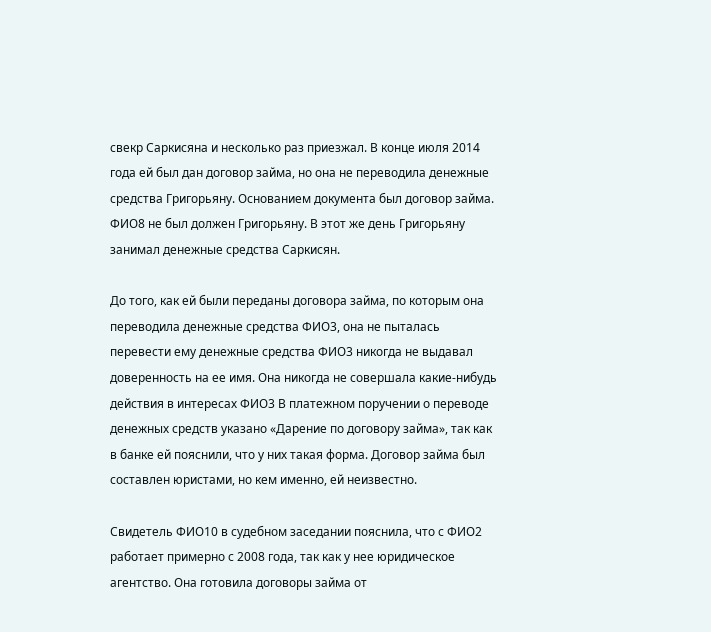свекр Саркисяна и несколько раз приезжал. В конце июля 2014 года ей был дан договор займа, но она не переводила денежные средства Григорьяну. Основанием документа был договор займа. ФИО8 не был должен Григорьяну. В этот же день Григорьяну занимал денежные средства Саркисян.

До того, как ей были переданы договора займа, по которым она переводила денежные средства ФИО3, она не пыталась перевести ему денежные средства ФИО3 никогда не выдавал доверенность на ее имя. Она никогда не совершала какие-нибудь действия в интересах ФИО3 В платежном поручении о переводе денежных средств указано «Дарение по договору займа», так как в банке ей пояснили, что у них такая форма. Договор займа был составлен юристами, но кем именно, ей неизвестно.

Свидетель ФИО10 в судебном заседании пояснила, что с ФИО2 работает примерно с 2008 года, так как у нее юридическое агентство. Она готовила договоры займа от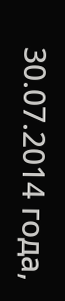30.07.2014 года,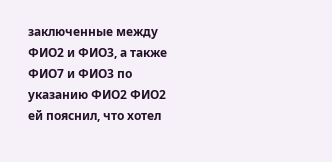заключенные между ФИО2 и ФИО3, а также ФИО7 и ФИО3 по указанию ФИО2 ФИО2 ей пояснил, что хотел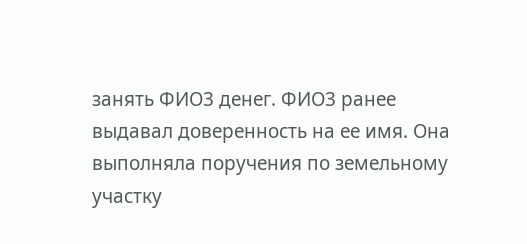занять ФИО3 денег. ФИО3 ранее выдавал доверенность на ее имя. Она выполняла поручения по земельному участку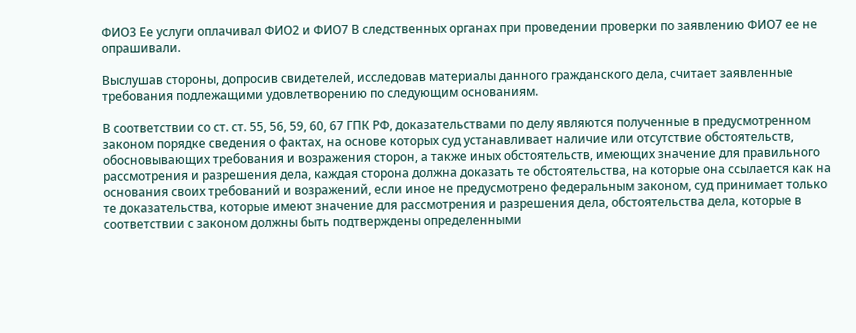ФИО3 Ее услуги оплачивал ФИО2 и ФИО7 В следственных органах при проведении проверки по заявлению ФИО7 ее не опрашивали.

Выслушав стороны, допросив свидетелей, исследовав материалы данного гражданского дела, считает заявленные требования подлежащими удовлетворению по следующим основаниям.

В соответствии со ст. ст. 55, 56, 59, 60, 67 ГПК РФ, доказательствами по делу являются полученные в предусмотренном законом порядке сведения о фактах, на основе которых суд устанавливает наличие или отсутствие обстоятельств, обосновывающих требования и возражения сторон, а также иных обстоятельств, имеющих значение для правильного рассмотрения и разрешения дела, каждая сторона должна доказать те обстоятельства, на которые она ссылается как на основания своих требований и возражений, если иное не предусмотрено федеральным законом, суд принимает только те доказательства, которые имеют значение для рассмотрения и разрешения дела, обстоятельства дела, которые в соответствии с законом должны быть подтверждены определенными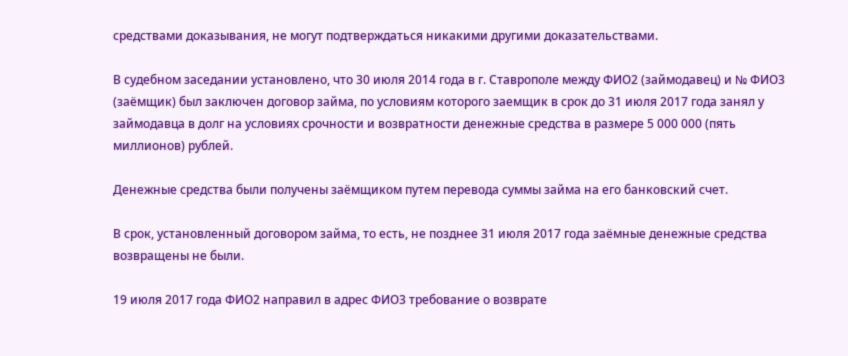средствами доказывания, не могут подтверждаться никакими другими доказательствами.

В судебном заседании установлено, что 30 июля 2014 года в г. Ставрополе между ФИО2 (займодавец) и № ФИО3 (заёмщик) был заключен договор займа, по условиям которого заемщик в срок до 31 июля 2017 года занял у займодавца в долг на условиях срочности и возвратности денежные средства в размере 5 000 000 (пять миллионов) рублей.

Денежные средства были получены заёмщиком путем перевода суммы займа на его банковский счет.

В срок, установленный договором займа, то есть, не позднее 31 июля 2017 года заёмные денежные средства возвращены не были.

19 июля 2017 года ФИО2 направил в адрес ФИО3 требование о возврате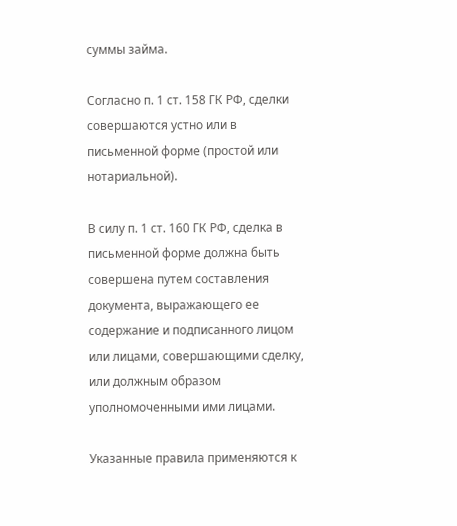суммы займа.

Согласно п. 1 ст. 158 ГК РФ, сделки совершаются устно или в письменной форме (простой или нотариальной).

В силу п. 1 ст. 160 ГК РФ, сделка в письменной форме должна быть совершена путем составления документа, выражающего ее содержание и подписанного лицом или лицами, совершающими сделку, или должным образом уполномоченными ими лицами.

Указанные правила применяются к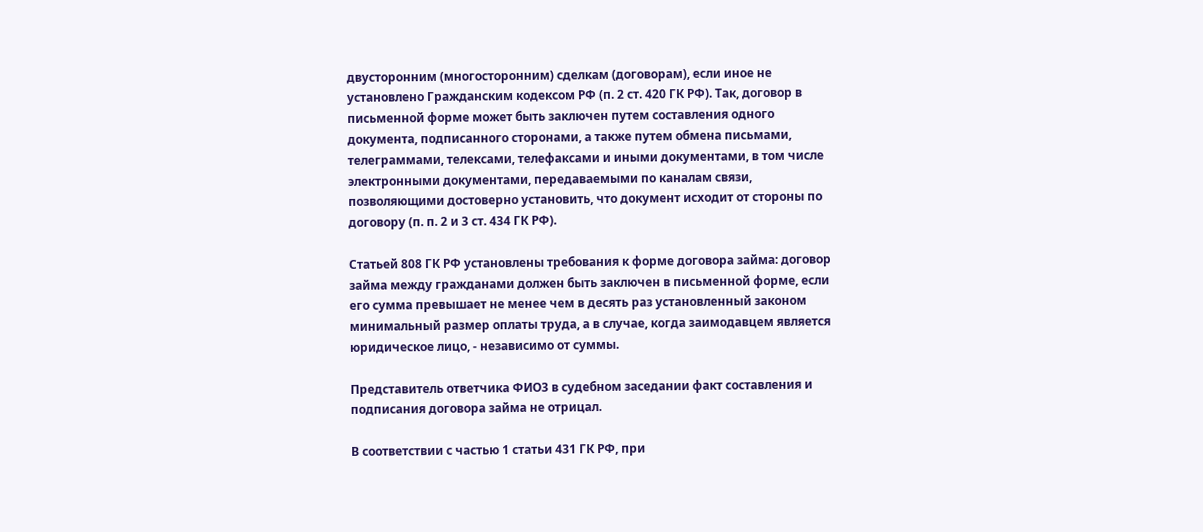двусторонним (многосторонним) сделкам (договорам), если иное не установлено Гражданским кодексом РФ (п. 2 ст. 420 ГК РФ). Так, договор в письменной форме может быть заключен путем составления одного документа, подписанного сторонами, а также путем обмена письмами, телеграммами, телексами, телефаксами и иными документами, в том числе электронными документами, передаваемыми по каналам связи, позволяющими достоверно установить, что документ исходит от стороны по договору (п. п. 2 и 3 ст. 434 ГК РФ).

Статьей 808 ГК РФ установлены требования к форме договора займа: договор займа между гражданами должен быть заключен в письменной форме, если его сумма превышает не менее чем в десять раз установленный законом минимальный размер оплаты труда, а в случае, когда заимодавцем является юридическое лицо, - независимо от суммы.

Представитель ответчика ФИО3 в судебном заседании факт составления и подписания договора займа не отрицал.

В соответствии с частью 1 статьи 431 ГК РФ, при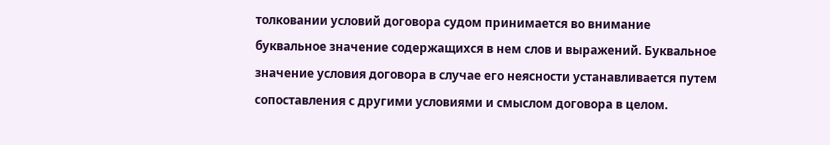толковании условий договора судом принимается во внимание буквальное значение содержащихся в нем слов и выражений. Буквальное значение условия договора в случае его неясности устанавливается путем сопоставления с другими условиями и смыслом договора в целом.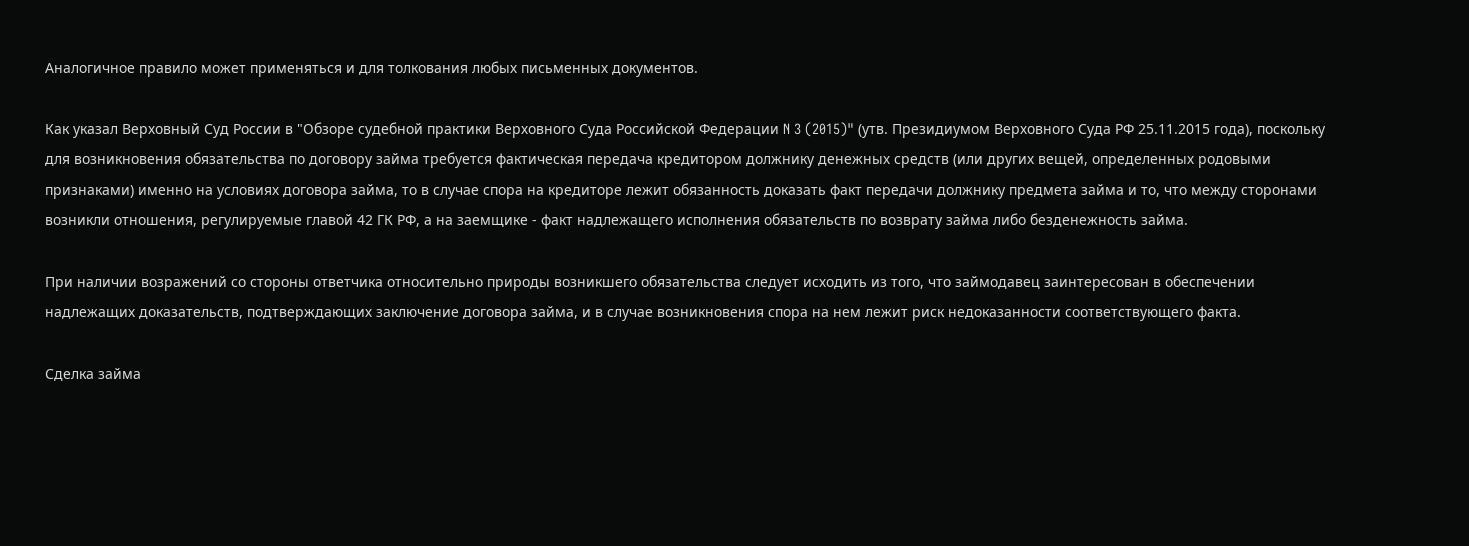Аналогичное правило может применяться и для толкования любых письменных документов.

Как указал Верховный Суд России в "Обзоре судебной практики Верховного Суда Российской Федерации N 3 (2015)" (утв. Президиумом Верховного Суда РФ 25.11.2015 года), поскольку для возникновения обязательства по договору займа требуется фактическая передача кредитором должнику денежных средств (или других вещей, определенных родовыми признаками) именно на условиях договора займа, то в случае спора на кредиторе лежит обязанность доказать факт передачи должнику предмета займа и то, что между сторонами возникли отношения, регулируемые главой 42 ГК РФ, а на заемщике - факт надлежащего исполнения обязательств по возврату займа либо безденежность займа.

При наличии возражений со стороны ответчика относительно природы возникшего обязательства следует исходить из того, что займодавец заинтересован в обеспечении надлежащих доказательств, подтверждающих заключение договора займа, и в случае возникновения спора на нем лежит риск недоказанности соответствующего факта.

Сделка займа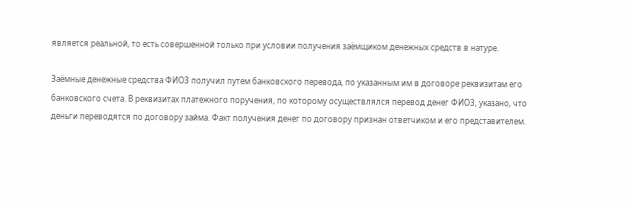является реальной, то есть совершенной только при условии получения заёмщиком денежных средств в натуре.

Заёмные денежные средства ФИО3 получил путем банковского перевода, по указанным им в договоре реквизитам его банковского счета. В реквизитах платежного поручения, по которому осуществлялся перевод денег ФИО3, указано, что деньги переводятся по договору займа. Факт получения денег по договору признан ответчиком и его представителем.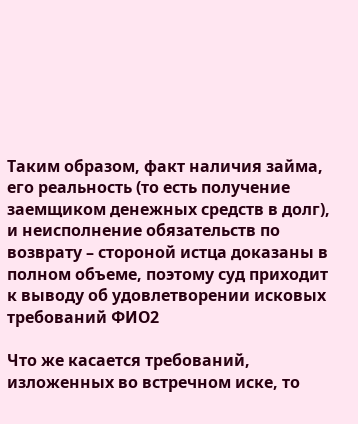Таким образом, факт наличия займа, его реальность (то есть получение заемщиком денежных средств в долг), и неисполнение обязательств по возврату – стороной истца доказаны в полном объеме, поэтому суд приходит к выводу об удовлетворении исковых требований ФИО2

Что же касается требований, изложенных во встречном иске, то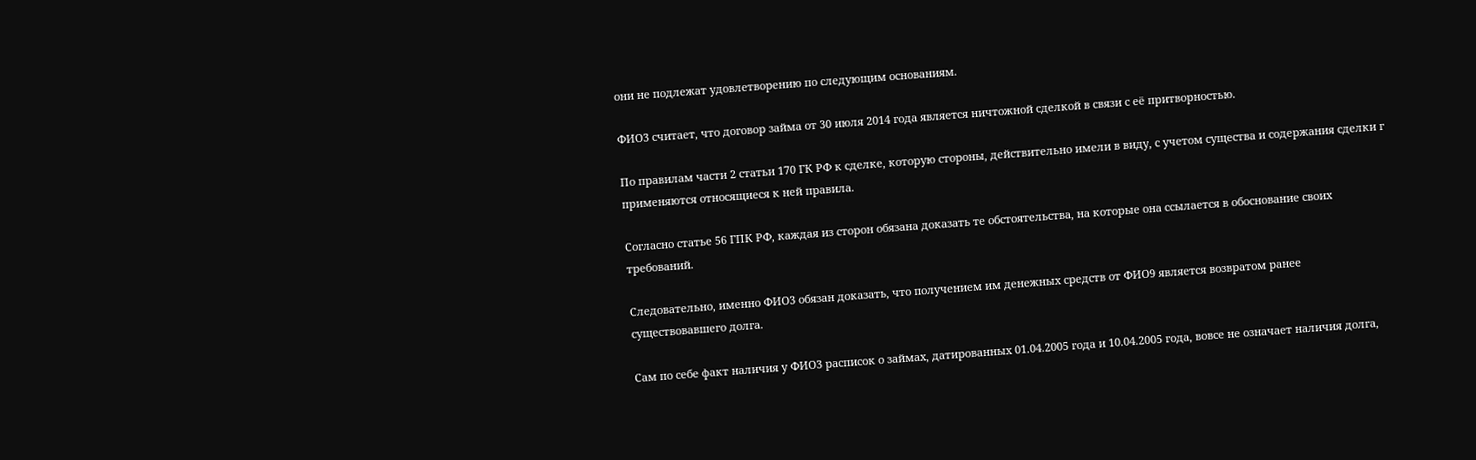они не подлежат удовлетворению по следующим основаниям.

ФИО3 считает, что договор займа от 30 июля 2014 года является ничтожной сделкой в связи с её притворностью.

По правилам части 2 статьи 170 ГК РФ к сделке, которую стороны, действительно имели в виду, с учетом существа и содержания сделки г применяются относящиеся к ней правила.

Согласно статье 56 ГПК РФ, каждая из сторон обязана доказать те обстоятельства, на которые она ссылается в обоснование своих требований.

Следовательно, именно ФИО3 обязан доказать, что получением им денежных средств от ФИО9 является возвратом ранее существовавшего долга.

Сам по себе факт наличия у ФИО3 расписок о займах, датированных 01.04.2005 года и 10.04.2005 года, вовсе не означает наличия долга,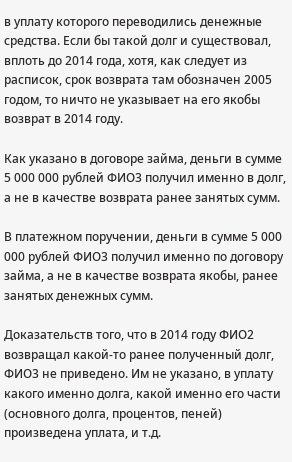в уплату которого переводились денежные средства. Если бы такой долг и существовал, вплоть до 2014 года, хотя, как следует из расписок, срок возврата там обозначен 2005 годом, то ничто не указывает на его якобы возврат в 2014 году.

Как указано в договоре займа, деньги в сумме 5 000 000 рублей ФИО3 получил именно в долг, а не в качестве возврата ранее занятых сумм.

В платежном поручении, деньги в сумме 5 000 000 рублей ФИО3 получил именно по договору займа, а не в качестве возврата якобы, ранее занятых денежных сумм.

Доказательств того, что в 2014 году ФИО2 возвращал какой-то ранее полученный долг, ФИО3 не приведено. Им не указано, в уплату какого именно долга, какой именно его части (основного долга, процентов, пеней) произведена уплата, и т.д.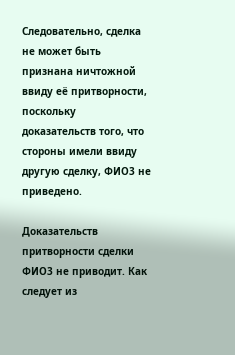Следовательно, сделка не может быть признана ничтожной ввиду её притворности, поскольку доказательств того, что стороны имели ввиду другую сделку, ФИО3 не приведено.

Доказательств притворности сделки ФИО3 не приводит. Как следует из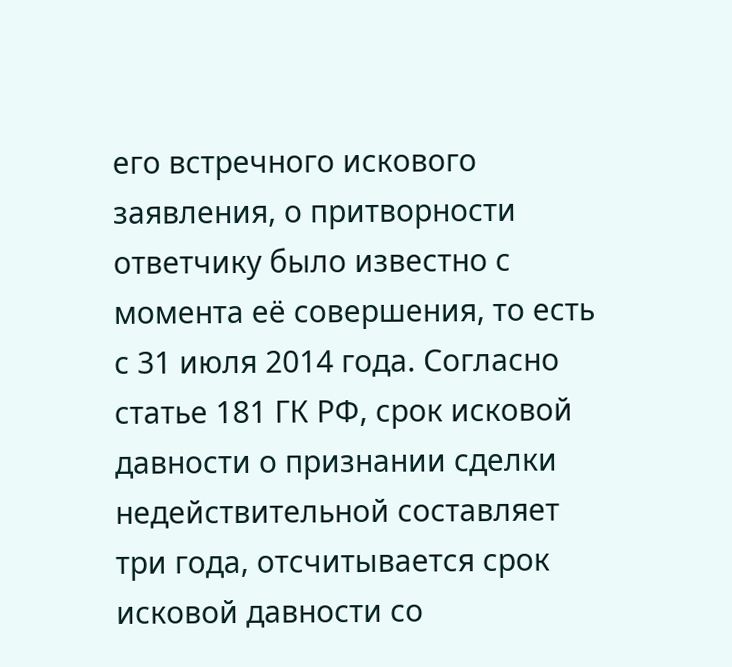его встречного искового заявления, о притворности ответчику было известно с момента её совершения, то есть с 31 июля 2014 года. Согласно статье 181 ГК РФ, срок исковой давности о признании сделки недействительной составляет три года, отсчитывается срок исковой давности со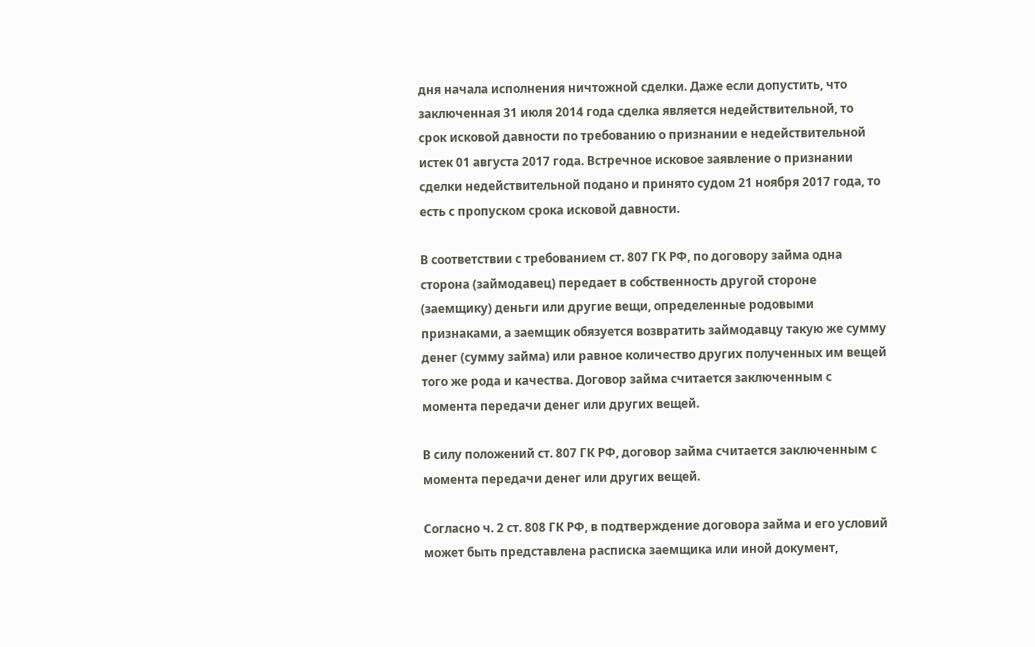дня начала исполнения ничтожной сделки. Даже если допустить, что заключенная 31 июля 2014 года сделка является недействительной, то срок исковой давности по требованию о признании е недействительной истек 01 августа 2017 года. Встречное исковое заявление о признании сделки недействительной подано и принято судом 21 ноября 2017 года, то есть с пропуском срока исковой давности.

В соответствии с требованием ст. 807 ГК РФ, по договору займа одна сторона (займодавец) передает в собственность другой стороне (заемщику) деньги или другие вещи, определенные родовыми признаками, а заемщик обязуется возвратить займодавцу такую же сумму денег (сумму займа) или равное количество других полученных им вещей того же рода и качества. Договор займа считается заключенным с момента передачи денег или других вещей.

В силу положений ст. 807 ГК РФ, договор займа считается заключенным с момента передачи денег или других вещей.

Согласно ч. 2 ст. 808 ГК РФ, в подтверждение договора займа и его условий может быть представлена расписка заемщика или иной документ,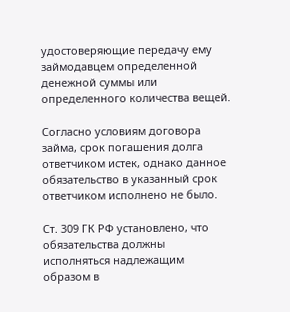удостоверяющие передачу ему займодавцем определенной денежной суммы или определенного количества вещей.

Согласно условиям договора займа, срок погашения долга ответчиком истек, однако данное обязательство в указанный срок ответчиком исполнено не было.

Ст. 309 ГК РФ установлено, что обязательства должны исполняться надлежащим образом в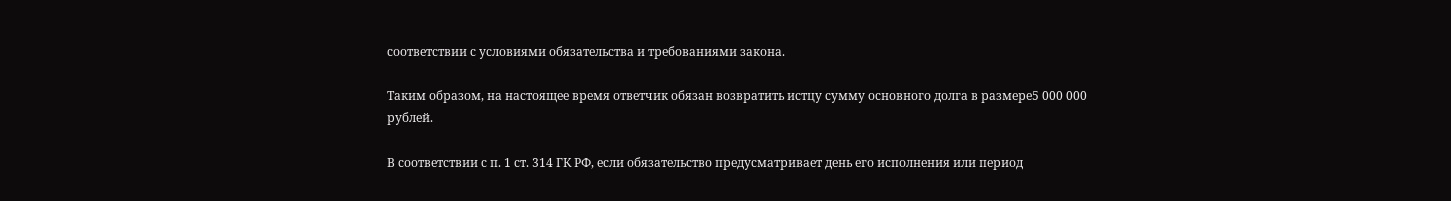соответствии с условиями обязательства и требованиями закона.

Таким образом, на настоящее время ответчик обязан возвратить истцу сумму основного долга в размере5 000 000 рублей.

В соответствии с п. 1 ст. 314 ГК РФ, если обязательство предусматривает день его исполнения или период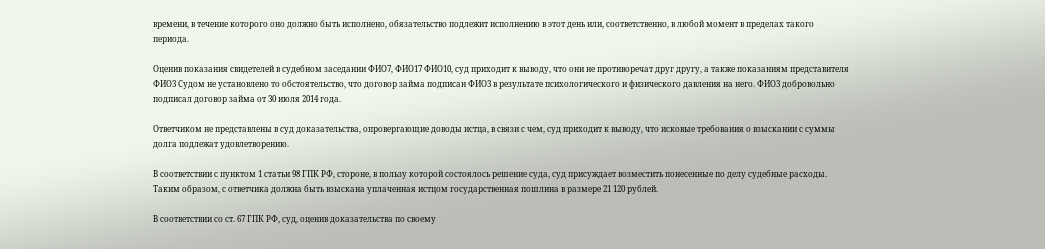времени, в течение которого оно должно быть исполнено, обязательство подлежит исполнению в этот день или, соответственно, в любой момент в пределах такого периода.

Оценив показания свидетелей в судебном заседании ФИО7, ФИО17 ФИО10, суд приходит к выводу, что они не противоречат друг другу, а также показаниям представителя ФИО3 Судом не установлено то обстоятельство, что договор займа подписан ФИО3 в результате психологического и физического давления на него. ФИО3 добровольно подписал договор займа от 30 июля 2014 года.

Ответчиком не представлены в суд доказательства, опровергающие доводы истца, в связи с чем, суд приходит к выводу, что исковые требования о взыскании с суммы долга подлежат удовлетворению.

В соответствии с пунктом 1 статьи 98 ГПК РФ, стороне, в пользу которой состоялось решение суда, суд присуждает возместить понесенные по делу судебные расходы. Таким образом, с ответчика должна быть взыскана уплаченная истцом государственная пошлина в размере 21 120 рублей.

В соответствии со ст. 67 ГПК РФ, суд, оценив доказательства по своему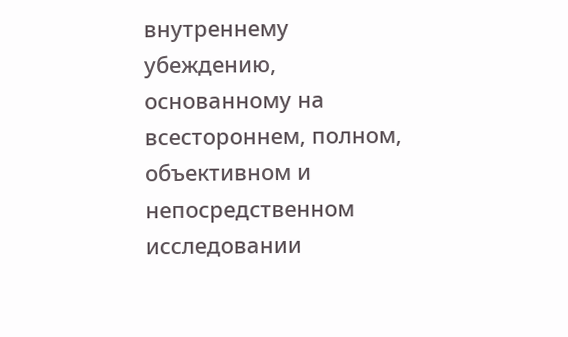внутреннему убеждению, основанному на всестороннем, полном, объективном и непосредственном исследовании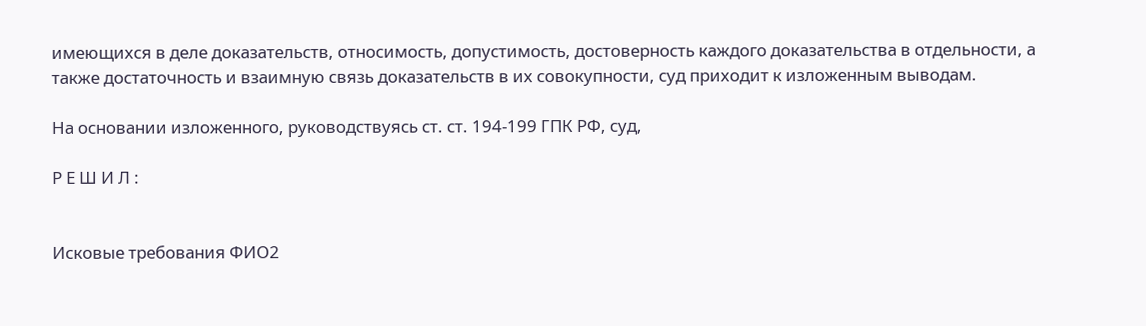имеющихся в деле доказательств, относимость, допустимость, достоверность каждого доказательства в отдельности, а также достаточность и взаимную связь доказательств в их совокупности, суд приходит к изложенным выводам.

На основании изложенного, руководствуясь ст. ст. 194-199 ГПК РФ, суд,

Р Е Ш И Л :


Исковые требования ФИО2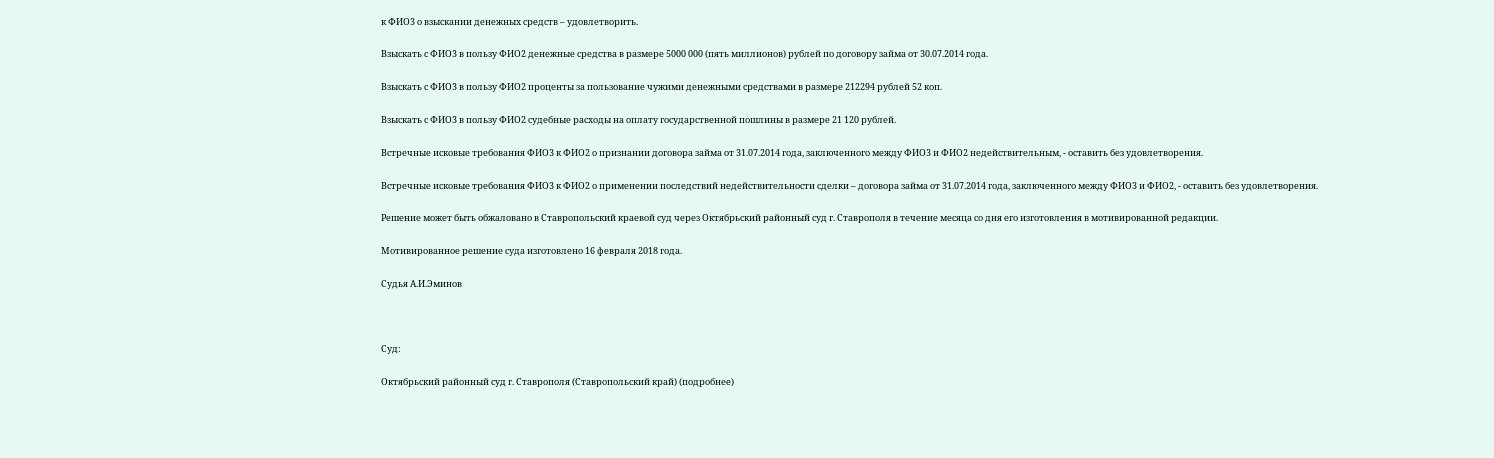к ФИО3 о взыскании денежных средств – удовлетворить.

Взыскать с ФИО3 в пользу ФИО2 денежные средства в размере 5000 000 (пять миллионов) рублей по договору займа от 30.07.2014 года.

Взыскать с ФИО3 в пользу ФИО2 проценты за пользование чужими денежными средствами в размере 212294 рублей 52 коп.

Взыскать с ФИО3 в пользу ФИО2 судебные расходы на оплату государственной пошлины в размере 21 120 рублей.

Встречные исковые требования ФИО3 к ФИО2 о признании договора займа от 31.07.2014 года, заключенного между ФИО3 и ФИО2 недействительным, - оставить без удовлетворения.

Встречные исковые требования ФИО3 к ФИО2 о применении последствий недействительности сделки – договора займа от 31.07.2014 года, заключенного между ФИО3 и ФИО2, - оставить без удовлетворения.

Решение может быть обжаловано в Ставропольский краевой суд через Октябрьский районный суд г. Ставрополя в течение месяца со дня его изготовления в мотивированной редакции.

Мотивированное решение суда изготовлено 16 февраля 2018 года.

Судья А.И.Эминов



Суд:

Октябрьский районный суд г. Ставрополя (Ставропольский край) (подробнее)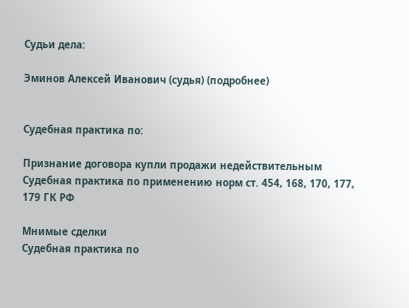Судьи дела:

Эминов Алексей Иванович (судья) (подробнее)


Судебная практика по:

Признание договора купли продажи недействительным
Судебная практика по применению норм ст. 454, 168, 170, 177, 179 ГК РФ

Мнимые сделки
Судебная практика по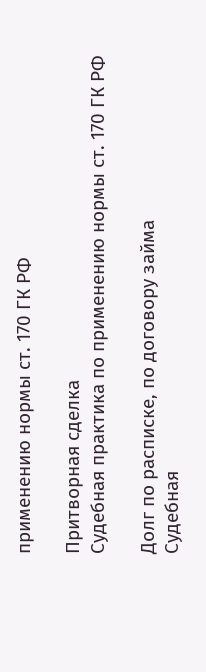применению нормы ст. 170 ГК РФ

Притворная сделка
Судебная практика по применению нормы ст. 170 ГК РФ

Долг по расписке, по договору займа
Судебная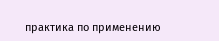практика по применению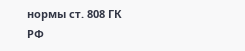нормы ст. 808 ГК РФ